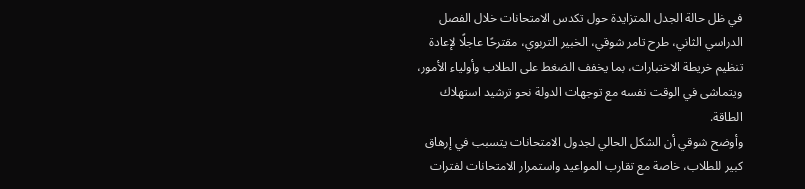في ظل حالة الجدل المتزايدة حول تكدس الامتحانات خلال الفصل الدراسي الثاني، طرح تامر شوقي، الخبير التربوي، مقترحًا عاجلًا لإعادة تنظيم خريطة الاختبارات، بما يخفف الضغط على الطلاب وأولياء الأمور، ويتماشى في الوقت نفسه مع توجهات الدولة نحو ترشيد استهلاك الطاقة.
وأوضح شوقي أن الشكل الحالي لجدول الامتحانات يتسبب في إرهاق كبير للطلاب، خاصة مع تقارب المواعيد واستمرار الامتحانات لفترات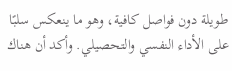طويلة دون فواصل كافية، وهو ما ينعكس سلبًا على الأداء النفسي والتحصيلي. وأكد أن هناك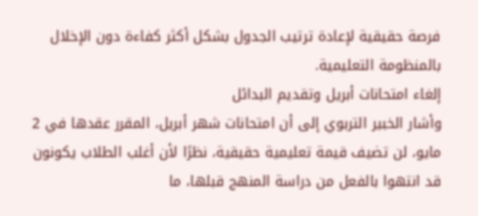فرصة حقيقية لإعادة ترتيب الجدول بشكل أكثر كفاءة دون الإخلال بالمنظومة التعليمية.
إلغاء امتحانات أبريل وتقديم البدائل
وأشار الخبير التربوي إلى أن امتحانات شهر أبريل، المقرر عقدها في 2 مايو، لن تضيف قيمة تعليمية حقيقية، نظرًا لأن أغلب الطلاب يكونون قد انتهوا بالفعل من دراسة المنهج قبلها، ما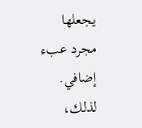يجعلها مجرد عبء إضافي. لذلك،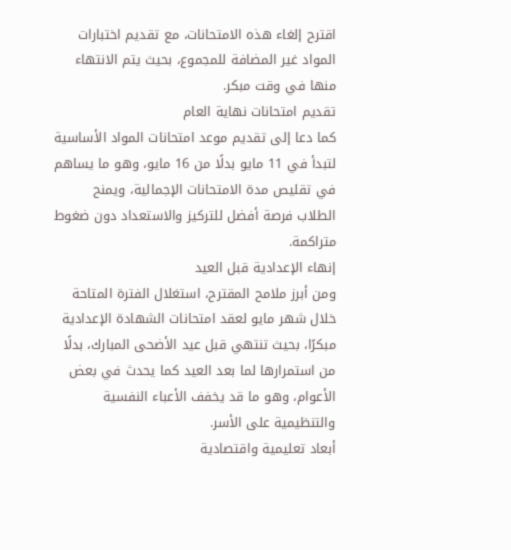اقترح إلغاء هذه الامتحانات، مع تقديم اختبارات المواد غير المضافة للمجموع، بحيث يتم الانتهاء منها في وقت مبكر.
تقديم امتحانات نهاية العام
كما دعا إلى تقديم موعد امتحانات المواد الأساسية لتبدأ في 11 مايو بدلًا من 16 مايو، وهو ما يساهم في تقليص مدة الامتحانات الإجمالية، ويمنح الطلاب فرصة أفضل للتركيز والاستعداد دون ضغوط متراكمة.
إنهاء الإعدادية قبل العيد
ومن أبرز ملامح المقترح، استغلال الفترة المتاحة خلال شهر مايو لعقد امتحانات الشهادة الإعدادية مبكرًا، بحيث تنتهي قبل عيد الأضحى المبارك، بدلًا من استمرارها لما بعد العيد كما يحدث في بعض الأعوام، وهو ما قد يخفف الأعباء النفسية والتنظيمية على الأسر.
أبعاد تعليمية واقتصادية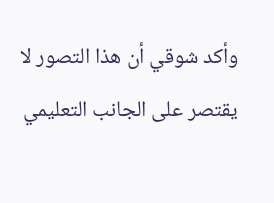وأكد شوقي أن هذا التصور لا يقتصر على الجانب التعليمي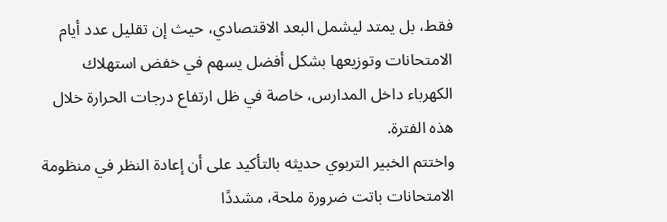فقط، بل يمتد ليشمل البعد الاقتصادي، حيث إن تقليل عدد أيام الامتحانات وتوزيعها بشكل أفضل يسهم في خفض استهلاك الكهرباء داخل المدارس، خاصة في ظل ارتفاع درجات الحرارة خلال هذه الفترة.
واختتم الخبير التربوي حديثه بالتأكيد على أن إعادة النظر في منظومة الامتحانات باتت ضرورة ملحة، مشددًا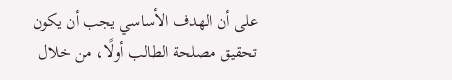على أن الهدف الأساسي يجب أن يكون تحقيق مصلحة الطالب أولًا، من خلال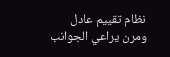نظام تقييم عادل ومرن يراعي الجوانب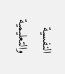النفسية والتعليمية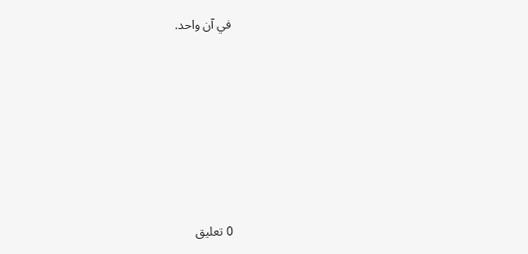في آن واحد.








0 تعليق